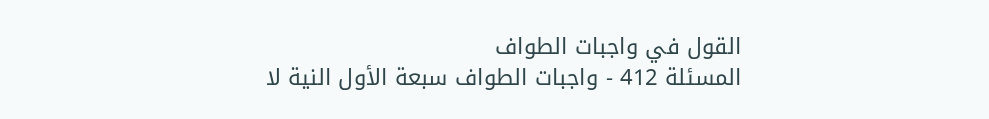القول في واجبات الطواف
المسئلة 412 - واجبات الطواف سبعة الأول النية لا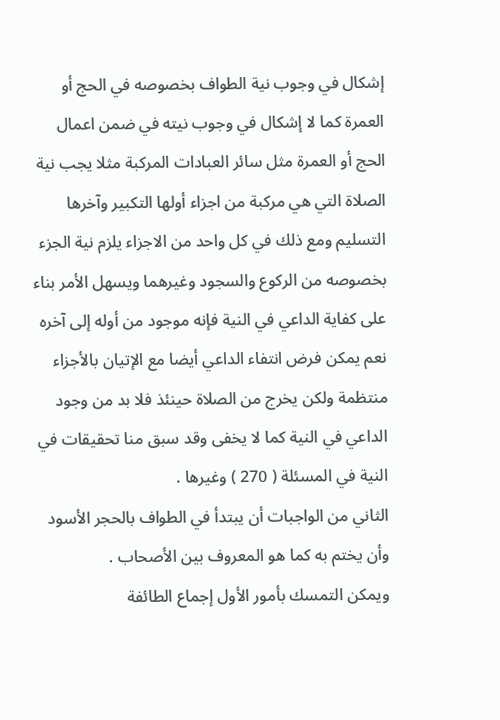إشكال في وجوب نية الطواف بخصوصه في الحج أو العمرة كما لا إشكال في وجوب نيته في ضمن اعمال الحج أو العمرة مثل سائر العبادات المركبة مثلا يجب نية الصلاة التي هي مركبة من اجزاء أولها التكبير وآخرها التسليم ومع ذلك في كل واحد من الاجزاء يلزم نية الجزء بخصوصه من الركوع والسجود وغيرهما ويسهل الأمر بناء على كفاية الداعي في النية فإنه موجود من أوله إلى آخره نعم يمكن فرض انتفاء الداعي أيضا مع الإتيان بالأجزاء منتظمة ولكن يخرج من الصلاة حينئذ فلا بد من وجود الداعي في النية كما لا يخفى وقد سبق منا تحقيقات في النية في المسئلة ( 270 ) وغيرها .
الثاني من الواجبات أن يبتدأ في الطواف بالحجر الأسود وأن يختم به كما هو المعروف بين الأصحاب .
ويمكن التمسك بأمور الأول إجماع الطائفة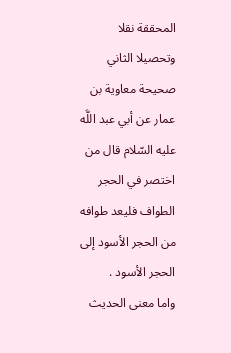المحققة نقلا وتحصيلا الثاني صحيحة معاوية بن عمار عن أبي عبد اللَّه عليه السّلام قال من اختصر في الحجر الطواف فليعد طوافه من الحجر الأسود إلى الحجر الأسود .
واما معنى الحديث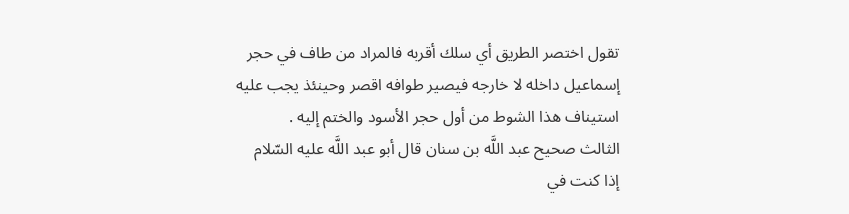تقول اختصر الطريق أي سلك أقربه فالمراد من طاف في حجر إسماعيل داخله لا خارجه فيصير طوافه اقصر وحينئذ يجب عليه استيناف هذا الشوط من أول حجر الأسود والختم إليه .
الثالث صحيح عبد اللَّه بن سنان قال أبو عبد اللَّه عليه السّلام إذا كنت في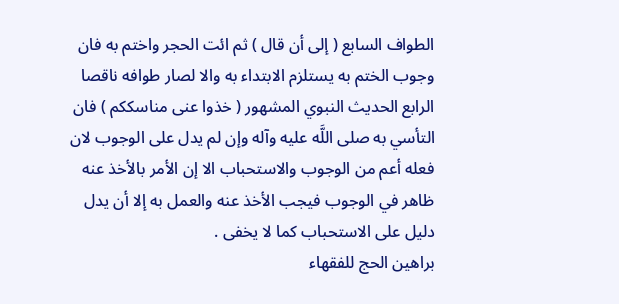الطواف السابع ( إلى أن قال ) ثم ائت الحجر واختم به فان وجوب الختم به يستلزم الابتداء به والا لصار طوافه ناقصا الرابع الحديث النبوي المشهور ( خذوا عنى مناسككم ) فان التأسي به صلى اللَّه عليه وآله وإن لم يدل على الوجوب لان فعله أعم من الوجوب والاستحباب الا إن الأمر بالأخذ عنه ظاهر في الوجوب فيجب الأخذ عنه والعمل به إلا أن يدل دليل على الاستحباب كما لا يخفى .
براهين الحج للفقهاء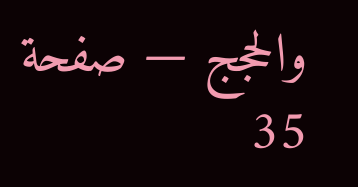والحجج — صفحة 35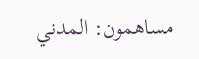مساهمون: المدني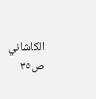الكاشاني
ص٣٥